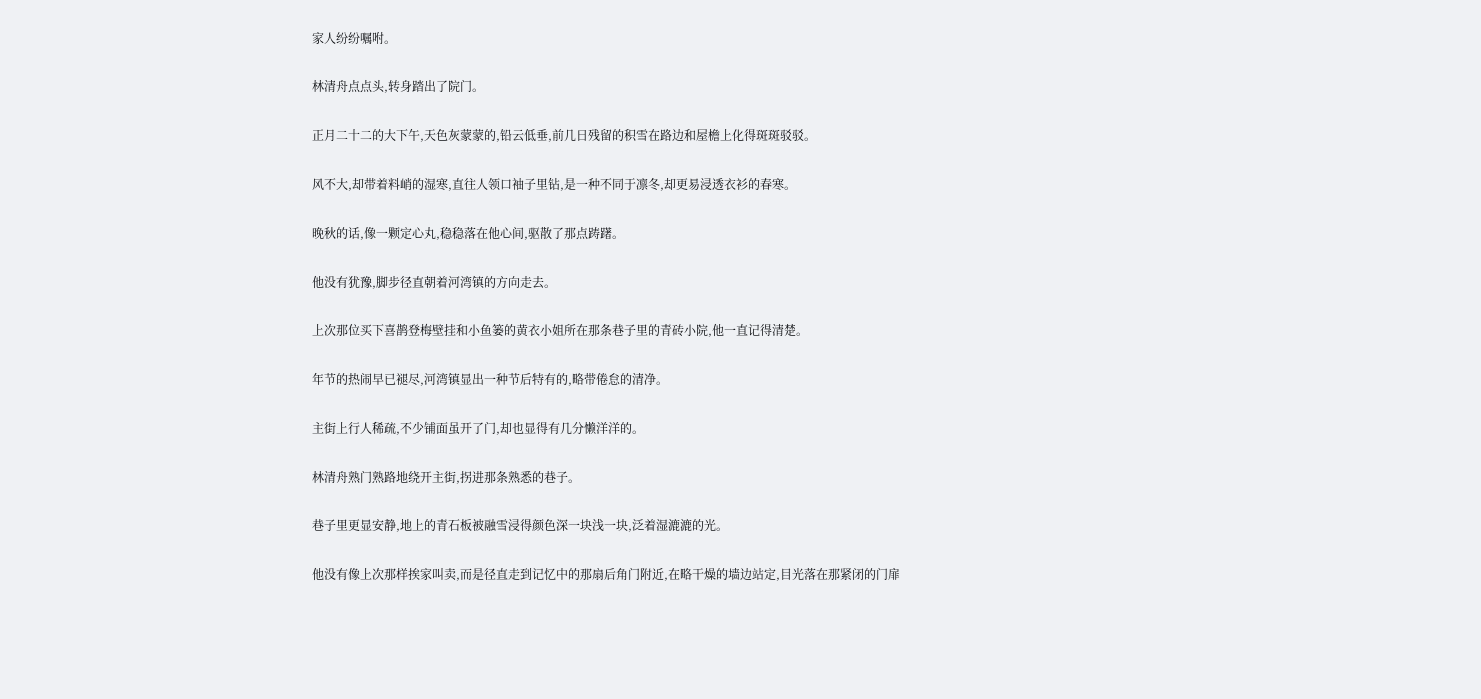家人纷纷嘱咐。

林清舟点点头,转身踏出了院门。

正月二十二的大下午,天色灰蒙蒙的,铅云低垂,前几日残留的积雪在路边和屋檐上化得斑斑驳驳。

风不大,却带着料峭的湿寒,直往人领口袖子里钻,是一种不同于凛冬,却更易浸透衣衫的春寒。

晚秋的话,像一颗定心丸,稳稳落在他心间,驱散了那点踌躇。

他没有犹豫,脚步径直朝着河湾镇的方向走去。

上次那位买下喜鹊登梅壁挂和小鱼篓的黄衣小姐所在那条巷子里的青砖小院,他一直记得清楚。

年节的热闹早已褪尽,河湾镇显出一种节后特有的,略带倦怠的清净。

主街上行人稀疏,不少铺面虽开了门,却也显得有几分懒洋洋的。

林清舟熟门熟路地绕开主街,拐进那条熟悉的巷子。

巷子里更显安静,地上的青石板被融雪浸得颜色深一块浅一块,泛着湿漉漉的光。

他没有像上次那样挨家叫卖,而是径直走到记忆中的那扇后角门附近,在略干燥的墙边站定,目光落在那紧闭的门扉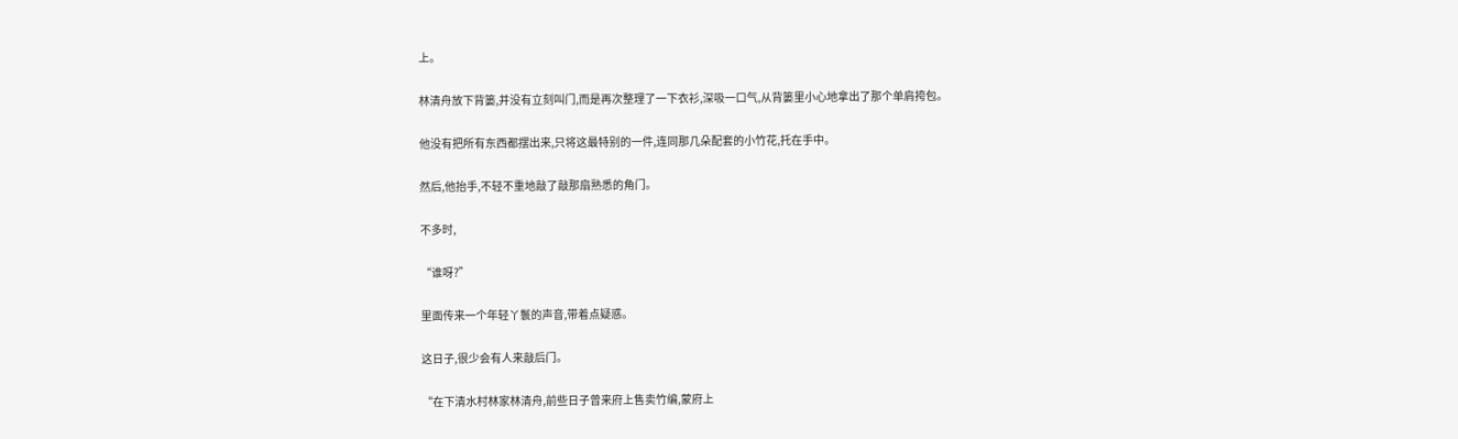上。

林清舟放下背篓,并没有立刻叫门,而是再次整理了一下衣衫,深吸一口气,从背篓里小心地拿出了那个单肩挎包。

他没有把所有东西都摆出来,只将这最特别的一件,连同那几朵配套的小竹花,托在手中。

然后,他抬手,不轻不重地敲了敲那扇熟悉的角门。

不多时,

“谁呀?”

里面传来一个年轻丫鬟的声音,带着点疑惑。

这日子,很少会有人来敲后门。

“在下清水村林家林清舟,前些日子曾来府上售卖竹编,蒙府上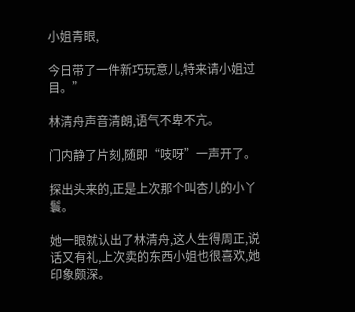小姐青眼,

今日带了一件新巧玩意儿,特来请小姐过目。”

林清舟声音清朗,语气不卑不亢。

门内静了片刻,随即“吱呀”一声开了。

探出头来的,正是上次那个叫杏儿的小丫鬟。

她一眼就认出了林清舟,这人生得周正,说话又有礼,上次卖的东西小姐也很喜欢,她印象颇深。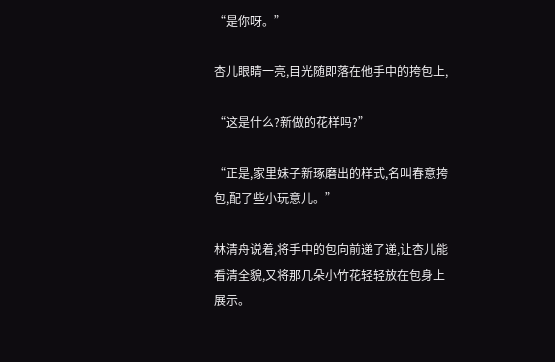“是你呀。”

杏儿眼睛一亮,目光随即落在他手中的挎包上,

“这是什么?新做的花样吗?”

“正是,家里妹子新琢磨出的样式,名叫春意挎包,配了些小玩意儿。”

林清舟说着,将手中的包向前递了递,让杏儿能看清全貌,又将那几朵小竹花轻轻放在包身上展示。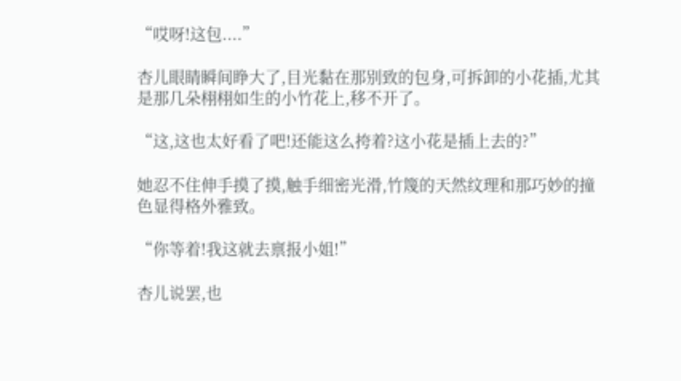“哎呀!这包....”

杏儿眼睛瞬间睁大了,目光黏在那别致的包身,可拆卸的小花插,尤其是那几朵栩栩如生的小竹花上,移不开了。

“这,这也太好看了吧!还能这么挎着?这小花是插上去的?”

她忍不住伸手摸了摸,触手细密光滑,竹篾的天然纹理和那巧妙的撞色显得格外雅致。

“你等着!我这就去禀报小姐!”

杏儿说罢,也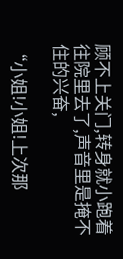顾不上关门,转身就小跑着往院里去了,声音里是掩不住的兴奋,

“小姐!小姐!上次那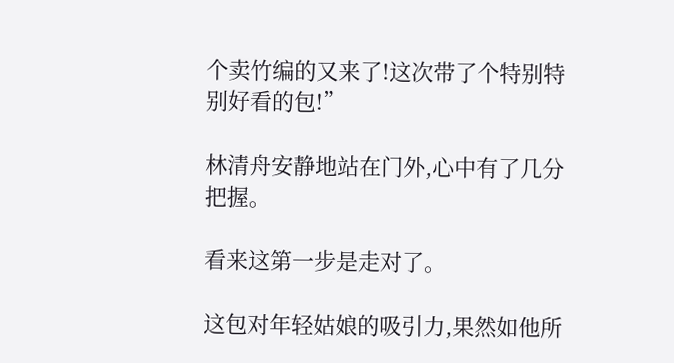个卖竹编的又来了!这次带了个特别特别好看的包!”

林清舟安静地站在门外,心中有了几分把握。

看来这第一步是走对了。

这包对年轻姑娘的吸引力,果然如他所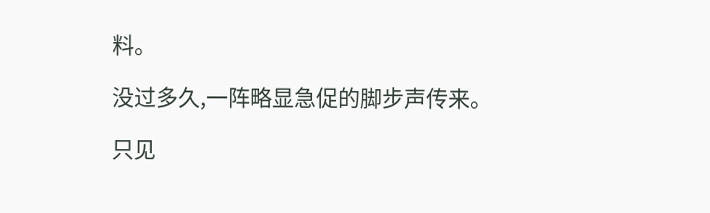料。

没过多久,一阵略显急促的脚步声传来。

只见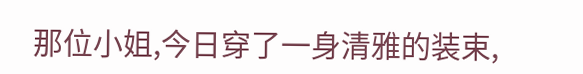那位小姐,今日穿了一身清雅的装束,